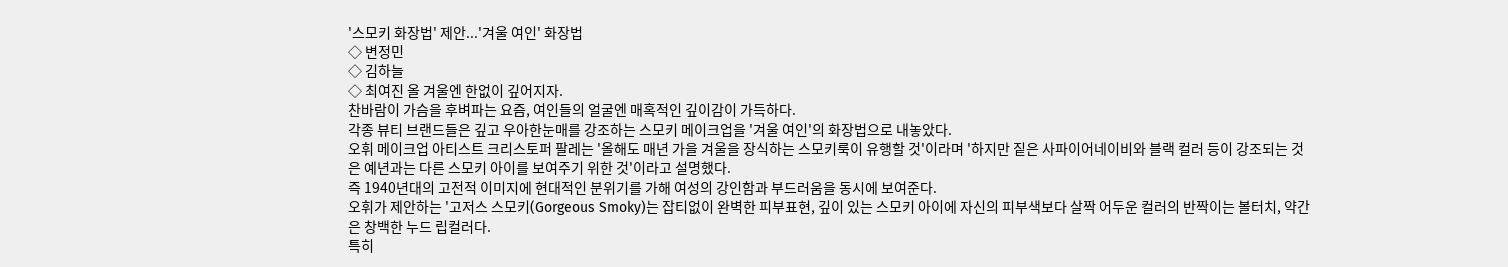'스모키 화장법' 제안...'겨울 여인' 화장법
◇ 변정민
◇ 김하늘
◇ 최여진 올 겨울엔 한없이 깊어지자.
찬바람이 가슴을 후벼파는 요즘, 여인들의 얼굴엔 매혹적인 깊이감이 가득하다.
각종 뷰티 브랜드들은 깊고 우아한눈매를 강조하는 스모키 메이크업을 '겨울 여인'의 화장법으로 내놓았다.
오휘 메이크업 아티스트 크리스토퍼 팔레는 '올해도 매년 가을 겨울을 장식하는 스모키룩이 유행할 것'이라며 '하지만 짙은 사파이어네이비와 블랙 컬러 등이 강조되는 것은 예년과는 다른 스모키 아이를 보여주기 위한 것'이라고 설명했다.
즉 1940년대의 고전적 이미지에 현대적인 분위기를 가해 여성의 강인함과 부드러움을 동시에 보여준다.
오휘가 제안하는 '고저스 스모키(Gorgeous Smoky)는 잡티없이 완벽한 피부표현, 깊이 있는 스모키 아이에 자신의 피부색보다 살짝 어두운 컬러의 반짝이는 볼터치, 약간은 창백한 누드 립컬러다.
특히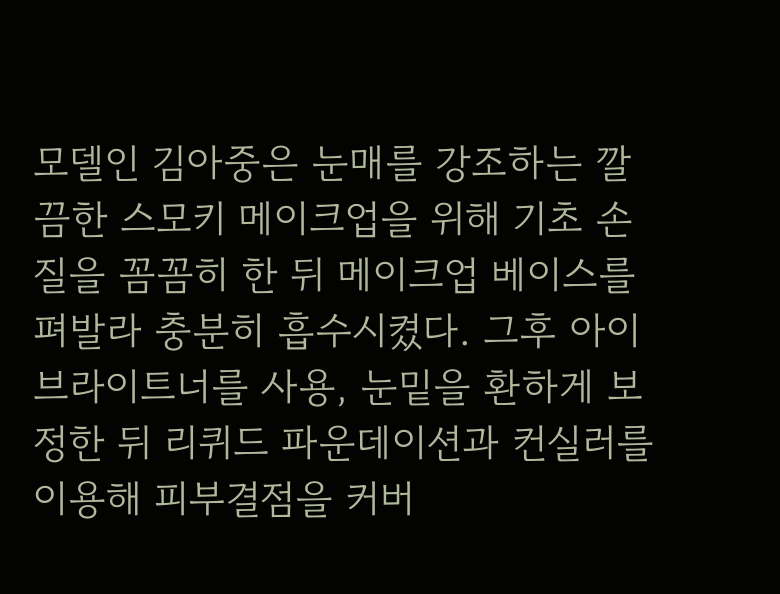모델인 김아중은 눈매를 강조하는 깔끔한 스모키 메이크업을 위해 기초 손질을 꼼꼼히 한 뒤 메이크업 베이스를 펴발라 충분히 흡수시켰다. 그후 아이브라이트너를 사용, 눈밑을 환하게 보정한 뒤 리퀴드 파운데이션과 컨실러를 이용해 피부결점을 커버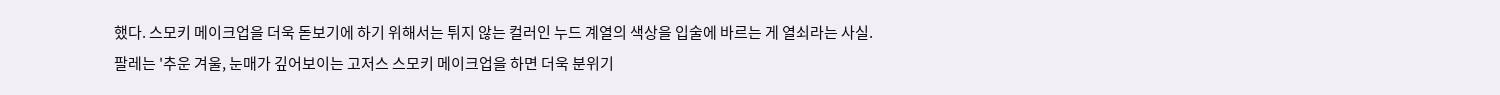했다. 스모키 메이크업을 더욱 돋보기에 하기 위해서는 튀지 않는 컬러인 누드 계열의 색상을 입술에 바르는 게 열쇠라는 사실.
팔레는 '추운 겨울, 눈매가 깊어보이는 고저스 스모키 메이크업을 하면 더욱 분위기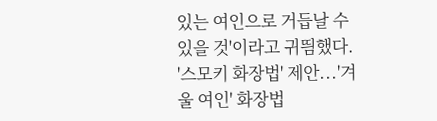있는 여인으로 거듭날 수 있을 것'이라고 귀띔했다.
'스모키 화장법' 제안...'겨울 여인' 화장법